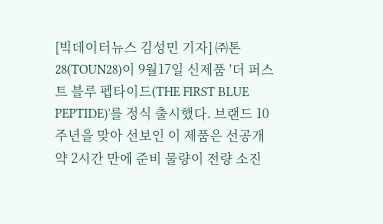[빅데이터뉴스 김성민 기자] ㈜톤28(TOUN28)이 9월17일 신제품 '더 퍼스트 블루 펩타이드(THE FIRST BLUE PEPTIDE)'를 정식 출시했다. 브랜드 10주년을 맞아 선보인 이 제품은 선공개 약 2시간 만에 준비 물량이 전량 소진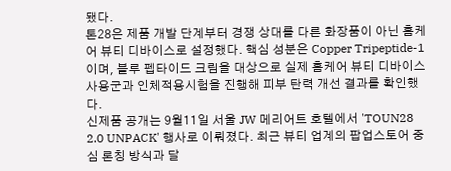됐다.
톤28은 제품 개발 단계부터 경쟁 상대를 다른 화장품이 아닌 홈케어 뷰티 디바이스로 설정했다. 핵심 성분은 Copper Tripeptide-1이며, 블루 펩타이드 크림을 대상으로 실제 홈케어 뷰티 디바이스 사용군과 인체적용시험을 진행해 피부 탄력 개선 결과를 확인했다.
신제품 공개는 9월11일 서울 JW 메리어트 호텔에서 'TOUN28 2.0 UNPACK' 행사로 이뤄졌다. 최근 뷰티 업계의 팝업스토어 중심 론칭 방식과 달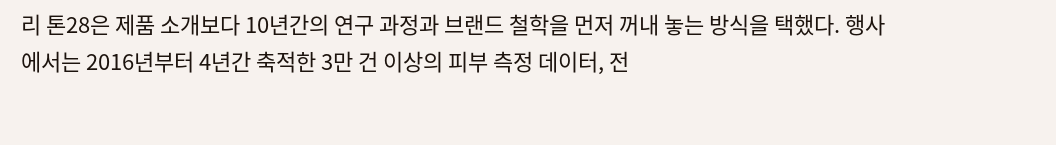리 톤28은 제품 소개보다 10년간의 연구 과정과 브랜드 철학을 먼저 꺼내 놓는 방식을 택했다. 행사에서는 2016년부터 4년간 축적한 3만 건 이상의 피부 측정 데이터, 전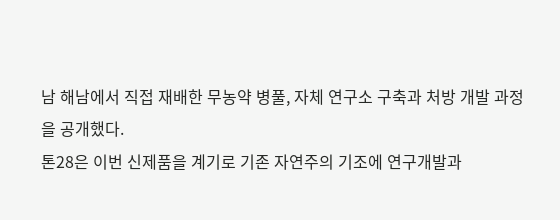남 해남에서 직접 재배한 무농약 병풀, 자체 연구소 구축과 처방 개발 과정을 공개했다.
톤28은 이번 신제품을 계기로 기존 자연주의 기조에 연구개발과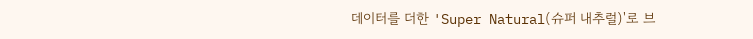데이터를 더한 'Super Natural(슈퍼 내추럴)'로 브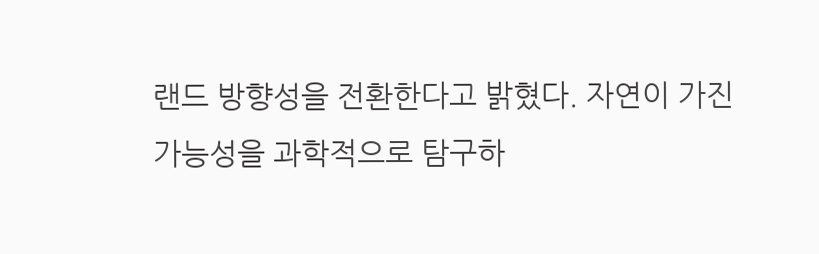랜드 방향성을 전환한다고 밝혔다. 자연이 가진 가능성을 과학적으로 탐구하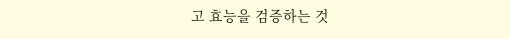고 효능을 검증하는 것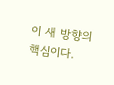이 새 방향의 핵심이다.